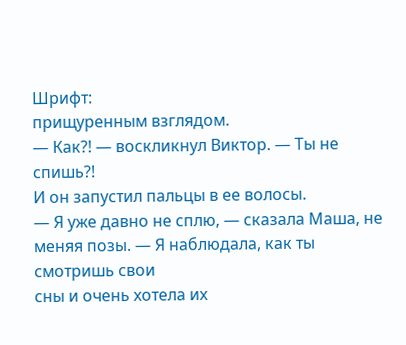Шрифт:
прищуренным взглядом.
— Как?! — воскликнул Виктор. — Ты не спишь?!
И он запустил пальцы в ее волосы.
— Я уже давно не сплю, — сказала Маша, не меняя позы. — Я наблюдала, как ты смотришь свои
сны и очень хотела их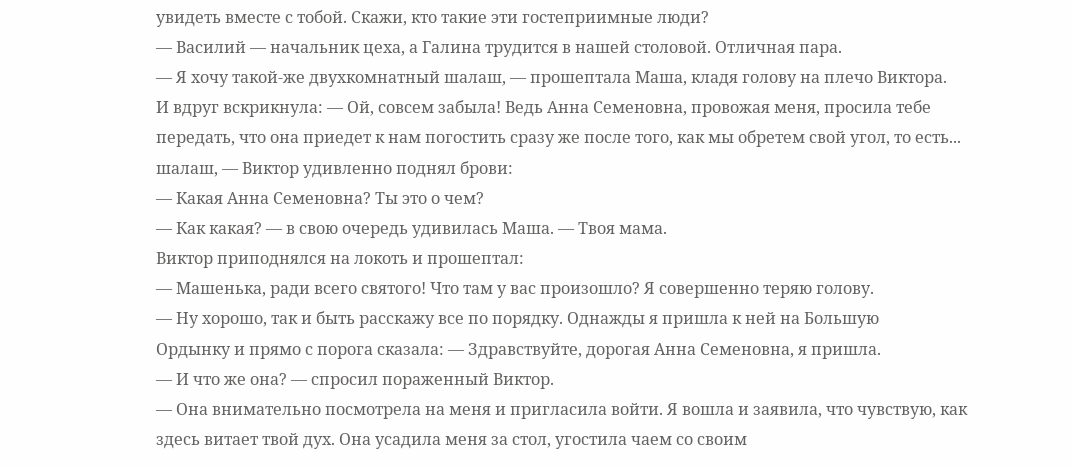увидеть вместе с тобой. Скажи, кто такие эти гостеприимные люди?
— Василий — начальник цеха, а Галина трудится в нашей столовой. Отличная пара.
— Я хочу такой-же двухкомнатный шалаш, — прошептала Маша, кладя голову на плечо Виктора.
И вдруг вскрикнула: — Ой, совсем забыла! Ведь Анна Семеновна, провожая меня, просила тебе
передать, что она приедет к нам погостить сразу же после того, как мы обретем свой угол, то есть...
шалаш, — Виктор удивленно поднял брови:
— Какая Анна Семеновна? Ты это о чем?
— Как какая? — в свою очередь удивилась Маша. — Твоя мама.
Виктор приподнялся на локоть и прошептал:
— Машенька, ради всего святого! Что там у вас произошло? Я совершенно теряю голову.
— Ну хорошо, так и быть расскажу все по порядку. Однажды я пришла к ней на Большую
Ордынку и прямо с порога сказала: — Здравствуйте, дорогая Анна Семеновна, я пришла.
— И что же она? — спросил пораженный Виктор.
— Она внимательно посмотрела на меня и пригласила войти. Я вошла и заявила, что чувствую, как
здесь витает твой дух. Она усадила меня за стол, угостила чаем со своим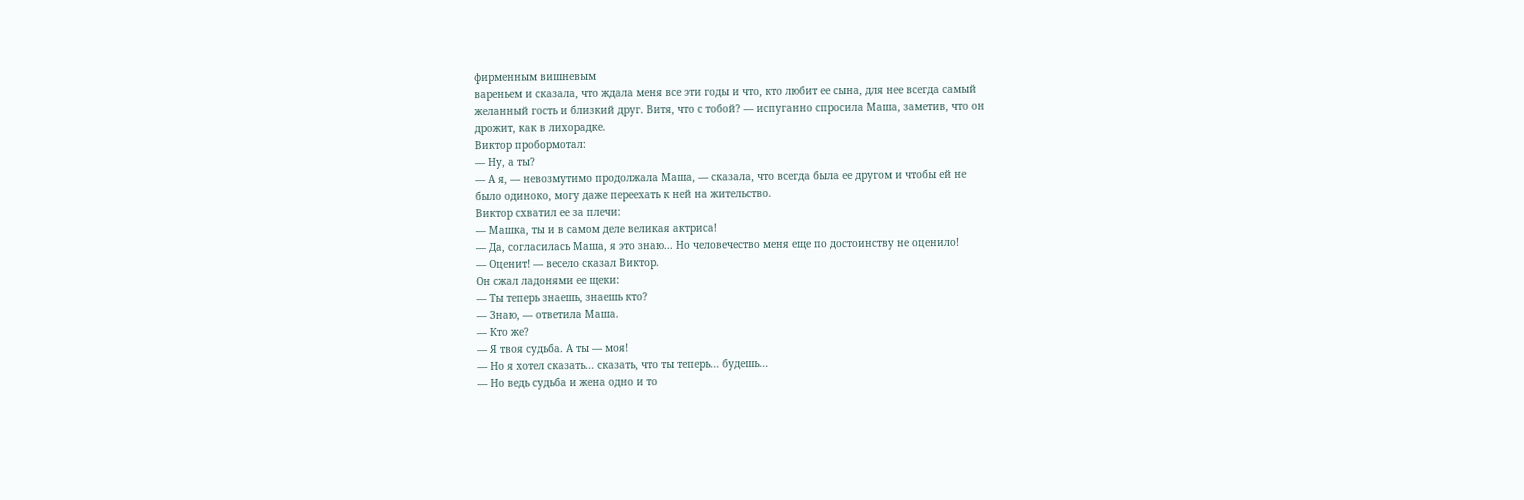фирменным вишневым
вареньем и сказала, что ждала меня все эти годы и что, кто любит ее сына, для нее всегда самый
желанный гость и близкий друг. Витя, что с тобой? — испуганно спросила Маша, заметив, что он
дрожит, как в лихорадке.
Виктор пробормотал:
— Ну, а ты?
— А я, — невозмутимо продолжала Маша, — сказала, что всегда была ее другом и чтобы ей не
было одиноко, могу даже переехать к ней на жительство.
Виктор схватил ее за плечи:
— Машка, ты и в самом деле великая актриса!
— Да, согласилась Маша, я это знаю... Но человечество меня еще по достоинству не оценило!
— Оценит! — весело сказал Виктор.
Он сжал ладонями ее щеки:
— Ты теперь знаешь, знаешь кто?
— Знаю, — ответила Маша.
— Кто же?
— Я твоя судьба. А ты — моя!
— Но я хотел сказать... сказать, что ты теперь... будешь...
— Но ведь судьба и жена одно и то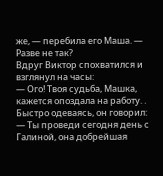же, — перебила его Маша. — Разве не так?
Вдруг Виктор спохватился и взглянул на часы:
— Ого! Твоя судьба, Машка, кажется опоздала на работу. .
Быстро одеваясь, он говорил:
— Ты проведи сегодня день с Галиной, она добрейшая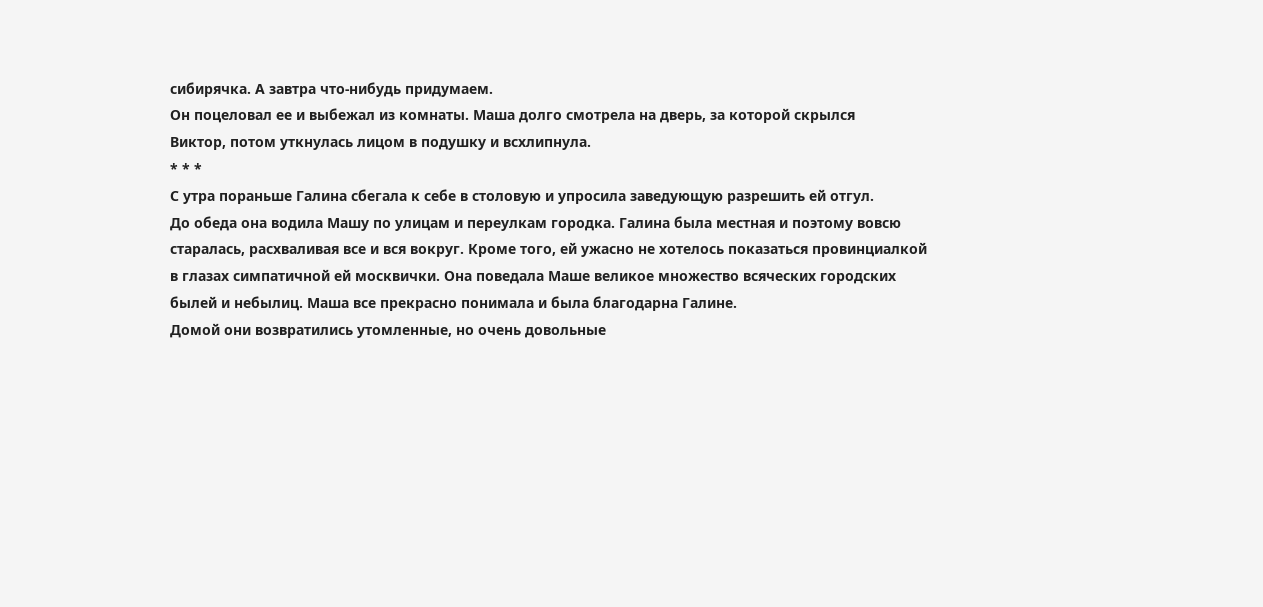сибирячка. А завтра что-нибудь придумаем.
Он поцеловал ее и выбежал из комнаты. Маша долго смотрела на дверь, за которой скрылся
Виктор, потом уткнулась лицом в подушку и всхлипнула.
* * *
С утра пораньше Галина сбегала к себе в столовую и упросила заведующую разрешить ей отгул.
До обеда она водила Машу по улицам и переулкам городка. Галина была местная и поэтому вовсю
старалась, расхваливая все и вся вокруг. Кроме того, ей ужасно не хотелось показаться провинциалкой
в глазах симпатичной ей москвички. Она поведала Маше великое множество всяческих городских
былей и небылиц. Маша все прекрасно понимала и была благодарна Галине.
Домой они возвратились утомленные, но очень довольные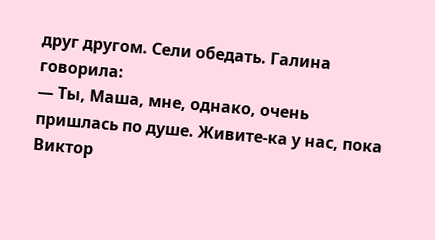друг другом. Сели обедать. Галина
говорила:
— Ты, Маша, мне, однако, очень пришлась по душе. Живите-ка у нас, пока Виктор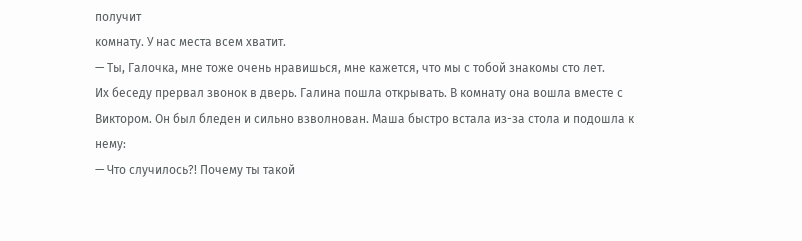получит
комнату. У нас места всем хватит.
— Ты, Галочка, мне тоже очень нравишься, мне кажется, что мы с тобой знакомы сто лет.
Их беседу прервал звонок в дверь. Галина пошла открывать. В комнату она вошла вместе с
Виктором. Он был бледен и сильно взволнован. Маша быстро встала из-за стола и подошла к нему:
— Что случилось?! Почему ты такой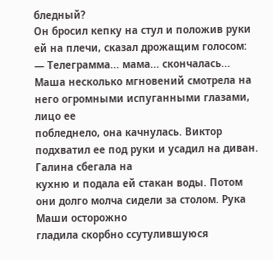бледный?
Он бросил кепку на стул и положив руки ей на плечи, сказал дрожащим голосом:
— Телеграмма... мама... скончалась...
Маша несколько мгновений смотрела на него огромными испуганными глазами, лицо ее
побледнело, она качнулась. Виктор подхватил ее под руки и усадил на диван. Галина сбегала на
кухню и подала ей стакан воды. Потом они долго молча сидели за столом. Рука Маши осторожно
гладила скорбно ссутулившуюся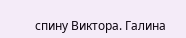спину Виктора. Галина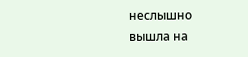неслышно вышла на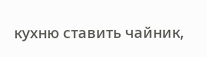кухню ставить чайник,